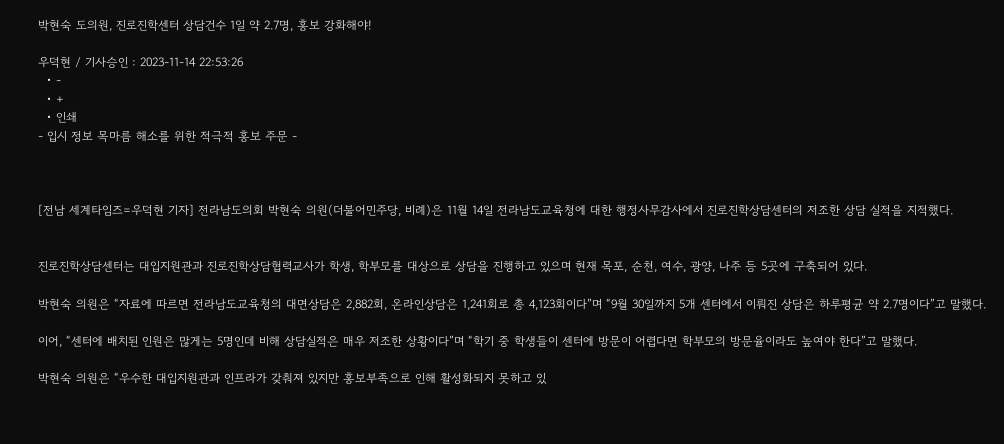박현숙 도의원, 진로진학센터 상담건수 1일 약 2.7명, 홍보 강화해야!

우덕현 / 기사승인 : 2023-11-14 22:53:26
  • -
  • +
  • 인쇄
- 입시 정보 목마름 해소를 위한 적극적 홍보 주문 -



[전남 세계타임즈=우덕현 기자] 전라남도의회 박현숙 의원(더불어민주당, 비례)은 11월 14일 전라남도교육청에 대한 행정사무감사에서 진로진학상담센터의 저조한 상담 실적을 지적했다.


진로진학상담센터는 대입지원관과 진로진학상담협력교사가 학생, 학부모를 대상으로 상담을 진행하고 있으며 현재 목포, 순천, 여수, 광양, 나주 등 5곳에 구축되어 있다.

박현숙 의원은 “자료에 따르면 전라남도교육청의 대면상담은 2,882회, 온라인상담은 1,241회로 총 4,123회이다”며 “9월 30일까지 5개 센터에서 이뤄진 상담은 하루평균 약 2.7명이다”고 말했다.

이어, “센터에 배치된 인원은 많게는 5명인데 비해 상담실적은 매우 저조한 상황이다”며 “학기 중 학생들이 센터에 방문이 어렵다면 학부모의 방문율이라도 높여야 한다”고 말했다.

박현숙 의원은 “우수한 대입지원관과 인프라가 갖춰져 있지만 홍보부족으로 인해 활성화되지 못하고 있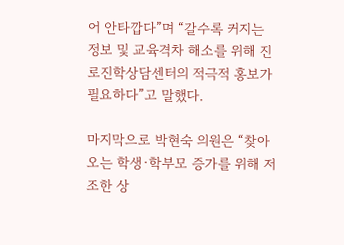어 안타깝다”며 “갈수록 커지는 정보 및 교육격차 해소를 위해 진로진학상담센터의 적극적 홍보가 필요하다”고 말했다.

마지막으로 박현숙 의원은 “찾아오는 학생·학부모 증가를 위해 저조한 상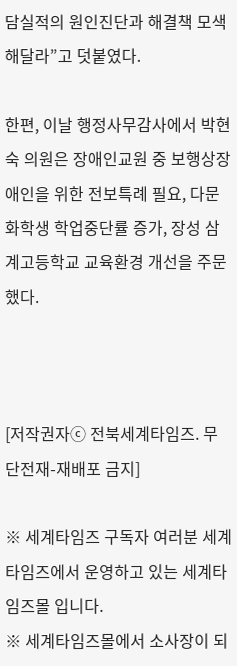담실적의 원인진단과 해결책 모색해달라”고 덧붙였다.

한편, 이날 행정사무감사에서 박현숙 의원은 장애인교원 중 보행상장애인을 위한 전보특례 필요, 다문화학생 학업중단률 증가, 장성 삼계고등학교 교육환경 개선을 주문했다.



[저작권자ⓒ 전북세계타임즈. 무단전재-재배포 금지]

※ 세계타임즈 구독자 여러분 세계타임즈에서 운영하고 있는 세계타임즈몰 입니다.
※ 세계타임즈몰에서 소사장이 되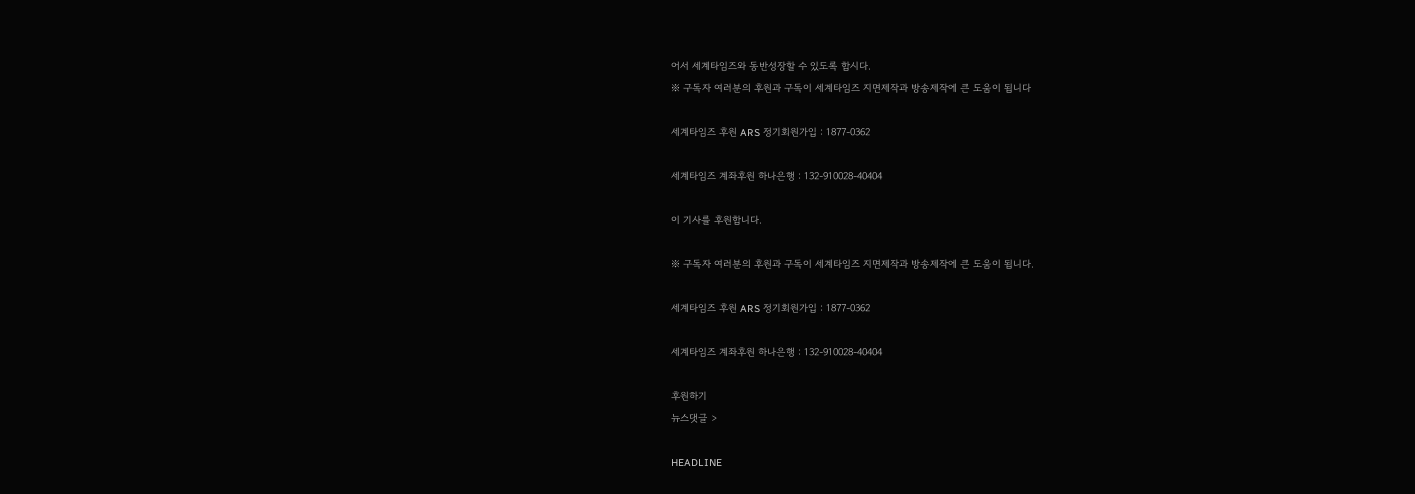어서 세계타임즈와 동반성장할 수 있도록 합시다.
※ 구독자 여러분의 후원과 구독이 세계타임즈 지면제작과 방송제작에 큰 도움이 됩니다

세계타임즈 후원 ARS 정기회원가입 : 1877-0362

세계타임즈 계좌후원 하나은행 : 132-910028-40404

이 기사를 후원합니다.

※ 구독자 여러분의 후원과 구독이 세계타임즈 지면제작과 방송제작에 큰 도움이 됩니다.

세계타임즈 후원 ARS 정기회원가입 : 1877-0362

세계타임즈 계좌후원 하나은행 : 132-910028-40404

후원하기
뉴스댓글 >

HEADLINE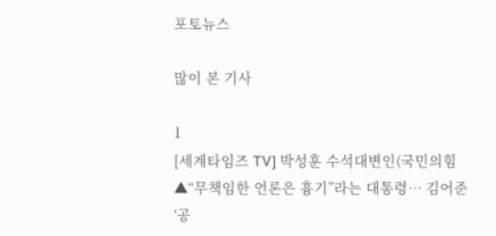포토뉴스

많이 본 기사

1
[세계타임즈 TV] 박성훈 수석대변인(국민의힘 ▲“무책임한 언론은 흉기”라는 대통령… 김어준 ‘공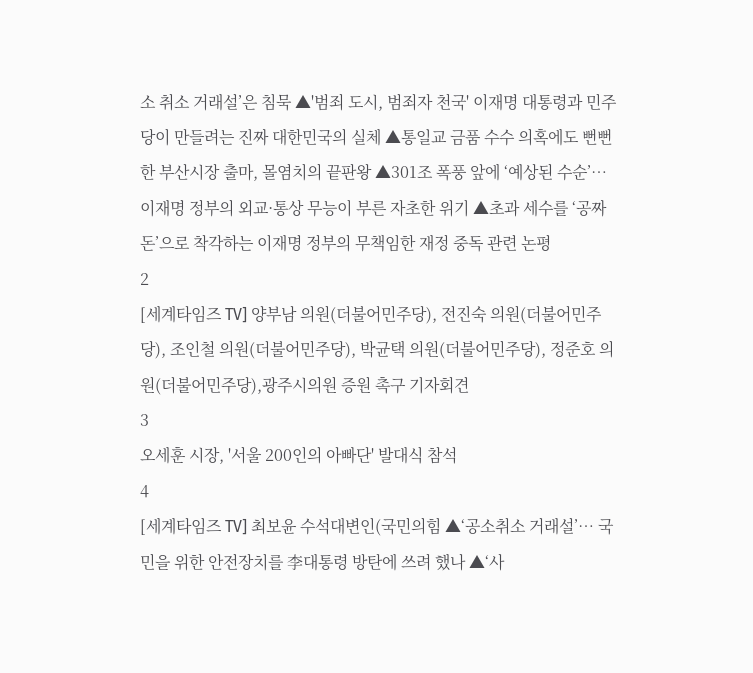소 취소 거래설’은 침묵 ▲'범죄 도시, 범죄자 천국' 이재명 대통령과 민주당이 만들려는 진짜 대한민국의 실체 ▲통일교 금품 수수 의혹에도 뻔뻔한 부산시장 출마, 몰염치의 끝판왕 ▲301조 폭풍 앞에 ‘예상된 수순’… 이재명 정부의 외교·통상 무능이 부른 자초한 위기 ▲초과 세수를 ‘공짜 돈’으로 착각하는 이재명 정부의 무책임한 재정 중독 관련 논평
2
[세계타임즈 TV] 양부남 의원(더불어민주당), 전진숙 의원(더불어민주당), 조인철 의원(더불어민주당), 박균택 의원(더불어민주당), 정준호 의원(더불어민주당),광주시의원 증원 촉구 기자회견
3
오세훈 시장, '서울 200인의 아빠단' 발대식 참석
4
[세계타임즈 TV] 최보윤 수석대변인(국민의힘 ▲‘공소취소 거래설’… 국민을 위한 안전장치를 李대통령 방탄에 쓰려 했나 ▲‘사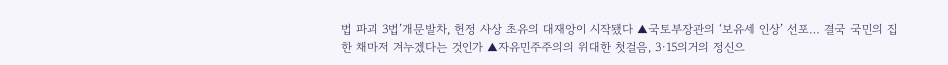법 파괴 3법’개문발차, 헌정 사상 초유의 대재앙이 시작됐다 ▲국토부장관의 ‘보유세 인상’ 선포… 결국 국민의 집 한 채마저 겨누겠다는 것인가 ▲자유민주주의의 위대한 첫걸음, 3·15의거의 정신으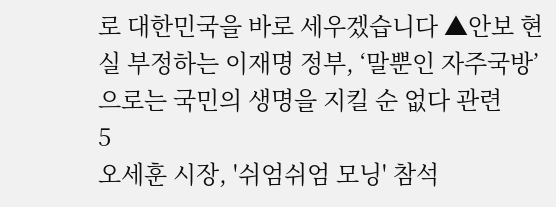로 대한민국을 바로 세우겠습니다 ▲안보 현실 부정하는 이재명 정부, ‘말뿐인 자주국방’으로는 국민의 생명을 지킬 순 없다 관련
5
오세훈 시장, '쉬엄쉬엄 모닝' 참석